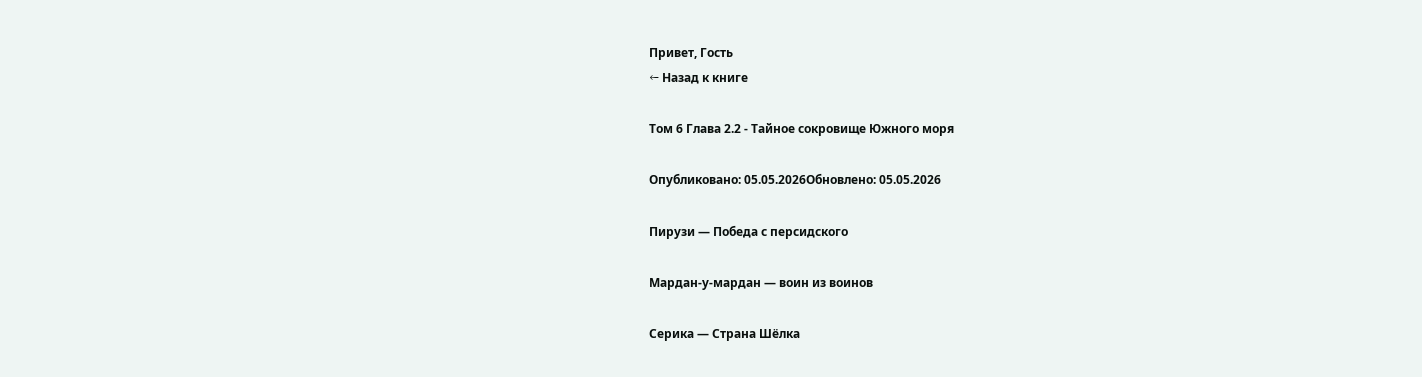Привет, Гость
← Назад к книге

Том 6 Глава 2.2 - Тайное сокровище Южного моря

Опубликовано: 05.05.2026Обновлено: 05.05.2026

Пирузи — Победа с персидского

Мардан-у-мардан — воин из воинов

Серика — Страна Шёлка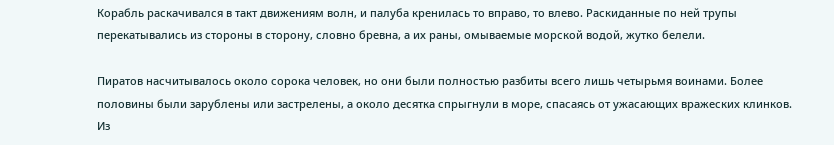Корабль раскачивался в такт движениям волн, и палуба кренилась то вправо, то влево. Раскиданные по ней трупы перекатывались из стороны в сторону, словно бревна, а их раны, омываемые морской водой, жутко белели.

Пиратов насчитывалось около сорока человек, но они были полностью разбиты всего лишь четырьмя воинами. Более половины были зарублены или застрелены, а около десятка спрыгнули в море, спасаясь от ужасающих вражеских клинков. Из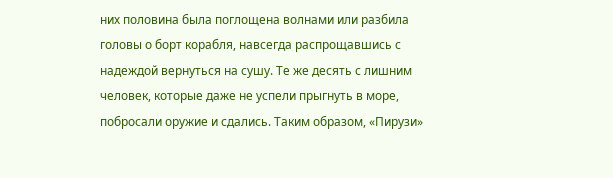них половина была поглощена волнами или разбила головы о борт корабля, навсегда распрощавшись с надеждой вернуться на сушу. Те же десять с лишним человек, которые даже не успели прыгнуть в море, побросали оружие и сдались. Таким образом, «Пирузи»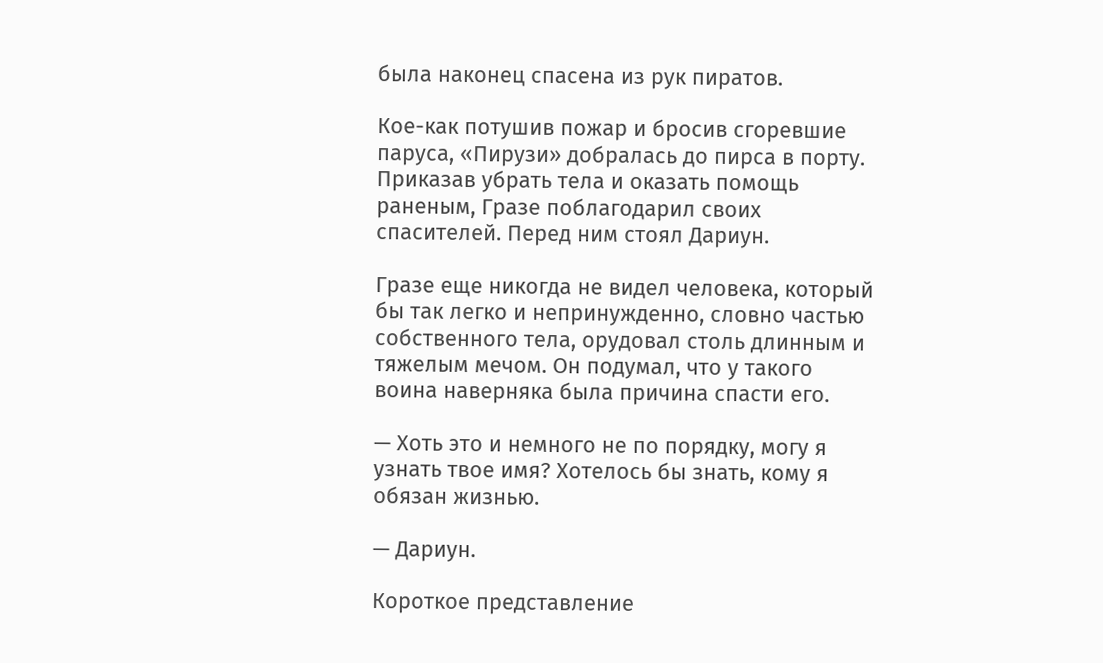была наконец спасена из рук пиратов.

Кое-как потушив пожар и бросив сгоревшие паруса, «Пирузи» добралась до пирса в порту. Приказав убрать тела и оказать помощь раненым, Гразе поблагодарил своих спасителей. Перед ним стоял Дариун.

Гразе еще никогда не видел человека, который бы так легко и непринужденно, словно частью собственного тела, орудовал столь длинным и тяжелым мечом. Он подумал, что у такого воина наверняка была причина спасти его.

— Хоть это и немного не по порядку, могу я узнать твое имя? Хотелось бы знать, кому я обязан жизнью.

— Дариун.

Короткое представление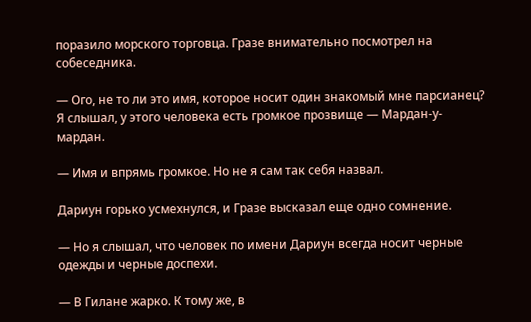поразило морского торговца. Гразе внимательно посмотрел на собеседника.

— Ого, не то ли это имя, которое носит один знакомый мне парсианец? Я слышал, у этого человека есть громкое прозвище — Мардан-у-мардан.

— Имя и впрямь громкое. Но не я сам так себя назвал.

Дариун горько усмехнулся, и Гразе высказал еще одно сомнение.

— Но я слышал, что человек по имени Дариун всегда носит черные одежды и черные доспехи.

— В Гилане жарко. К тому же, в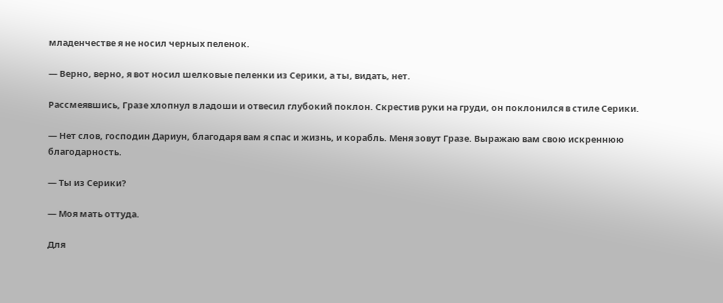младенчестве я не носил черных пеленок.

— Верно, верно, я вот носил шелковые пеленки из Серики, а ты, видать, нет.

Рассмеявшись, Гразе хлопнул в ладоши и отвесил глубокий поклон. Скрестив руки на груди, он поклонился в стиле Серики.

— Нет слов, господин Дариун, благодаря вам я спас и жизнь, и корабль. Меня зовут Гразе. Выражаю вам свою искреннюю благодарность.

— Ты из Серики?

— Моя мать оттуда.

Для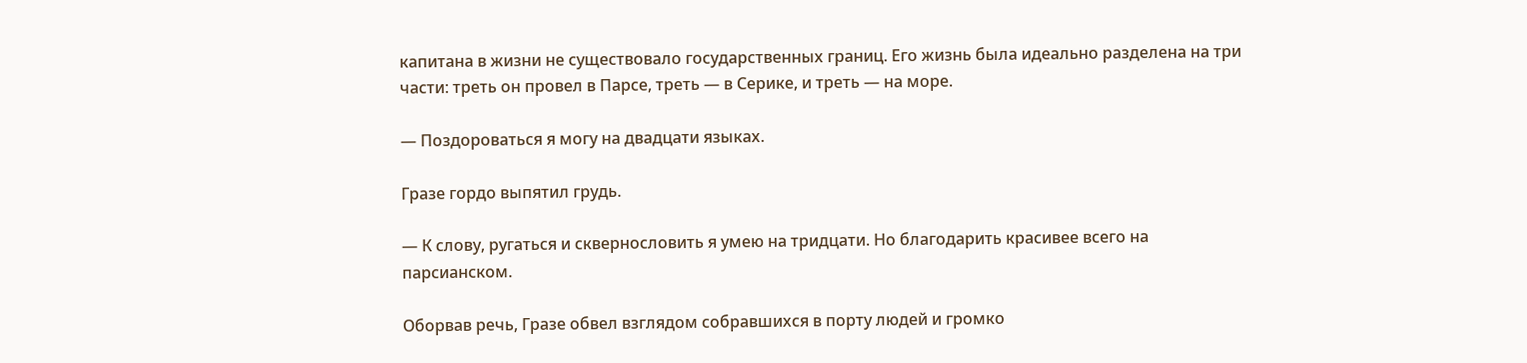капитана в жизни не существовало государственных границ. Его жизнь была идеально разделена на три части: треть он провел в Парсе, треть — в Серике, и треть — на море.

— Поздороваться я могу на двадцати языках.

Гразе гордо выпятил грудь.

— К слову, ругаться и сквернословить я умею на тридцати. Но благодарить красивее всего на парсианском.

Оборвав речь, Гразе обвел взглядом собравшихся в порту людей и громко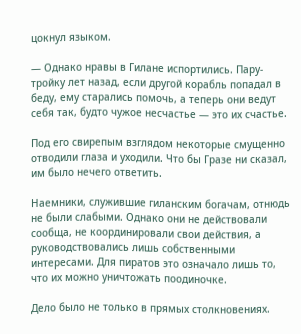цокнул языком.

— Однако нравы в Гилане испортились. Пару-тройку лет назад, если другой корабль попадал в беду, ему старались помочь, а теперь они ведут себя так, будто чужое несчастье — это их счастье.

Под его свирепым взглядом некоторые смущенно отводили глаза и уходили. Что бы Гразе ни сказал, им было нечего ответить.

Наемники, служившие гиланским богачам, отнюдь не были слабыми. Однако они не действовали сообща, не координировали свои действия, а руководствовались лишь собственными интересами. Для пиратов это означало лишь то, что их можно уничтожать поодиночке.

Дело было не только в прямых столкновениях.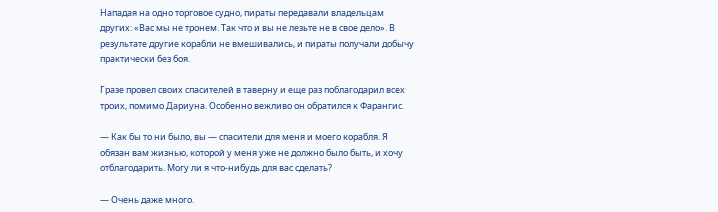Нападая на одно торговое судно, пираты передавали владельцам других: «Вас мы не тронем. Так что и вы не лезьте не в свое дело». В результате другие корабли не вмешивались, и пираты получали добычу практически без боя.

Гразе провел своих спасителей в таверну и еще раз поблагодарил всех троих, помимо Дариуна. Особенно вежливо он обратился к Фарангис.

— Как бы то ни было, вы — спасители для меня и моего корабля. Я обязан вам жизнью, которой у меня уже не должно было быть, и хочу отблагодарить. Могу ли я что-нибудь для вас сделать?

— Очень даже много.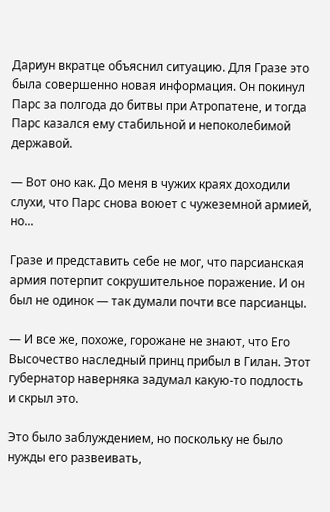Дариун вкратце объяснил ситуацию. Для Гразе это была совершенно новая информация. Он покинул Парс за полгода до битвы при Атропатене, и тогда Парс казался ему стабильной и непоколебимой державой.

— Вот оно как. До меня в чужих краях доходили слухи, что Парс снова воюет с чужеземной армией, но...

Гразе и представить себе не мог, что парсианская армия потерпит сокрушительное поражение. И он был не одинок — так думали почти все парсианцы.

— И все же, похоже, горожане не знают, что Его Высочество наследный принц прибыл в Гилан. Этот губернатор наверняка задумал какую-то подлость и скрыл это.

Это было заблуждением, но поскольку не было нужды его развеивать,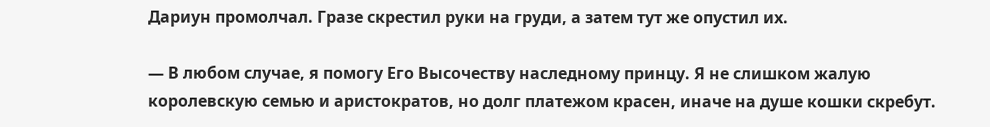Дариун промолчал. Гразе скрестил руки на груди, а затем тут же опустил их.

— В любом случае, я помогу Его Высочеству наследному принцу. Я не слишком жалую королевскую семью и аристократов, но долг платежом красен, иначе на душе кошки скребут.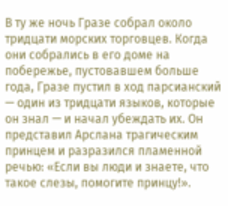В ту же ночь Гразе собрал около тридцати морских торговцев. Когда они собрались в его доме на побережье, пустовавшем больше года, Гразе пустил в ход парсианский — один из тридцати языков, которые он знал — и начал убеждать их. Он представил Арслана трагическим принцем и разразился пламенной речью: «Если вы люди и знаете, что такое слезы, помогите принцу!».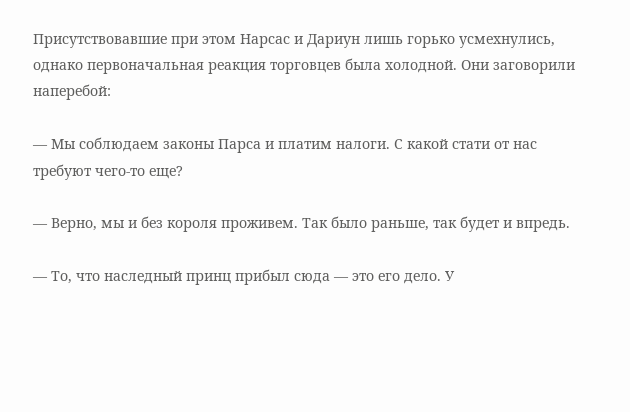Присутствовавшие при этом Нарсас и Дариун лишь горько усмехнулись, однако первоначальная реакция торговцев была холодной. Они заговорили наперебой:

— Мы соблюдаем законы Парса и платим налоги. С какой стати от нас требуют чего-то еще?

— Верно, мы и без короля проживем. Так было раньше, так будет и впредь.

— То, что наследный принц прибыл сюда — это его дело. У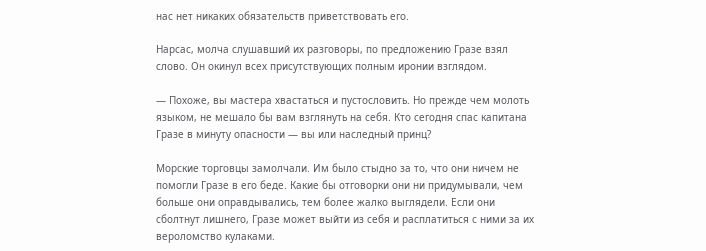нас нет никаких обязательств приветствовать его.

Нарсас, молча слушавший их разговоры, по предложению Гразе взял слово. Он окинул всех присутствующих полным иронии взглядом.

— Похоже, вы мастера хвастаться и пустословить. Но прежде чем молоть языком, не мешало бы вам взглянуть на себя. Кто сегодня спас капитана Гразе в минуту опасности — вы или наследный принц?

Морские торговцы замолчали. Им было стыдно за то, что они ничем не помогли Гразе в его беде. Какие бы отговорки они ни придумывали, чем больше они оправдывались, тем более жалко выглядели. Если они сболтнут лишнего, Гразе может выйти из себя и расплатиться с ними за их вероломство кулаками.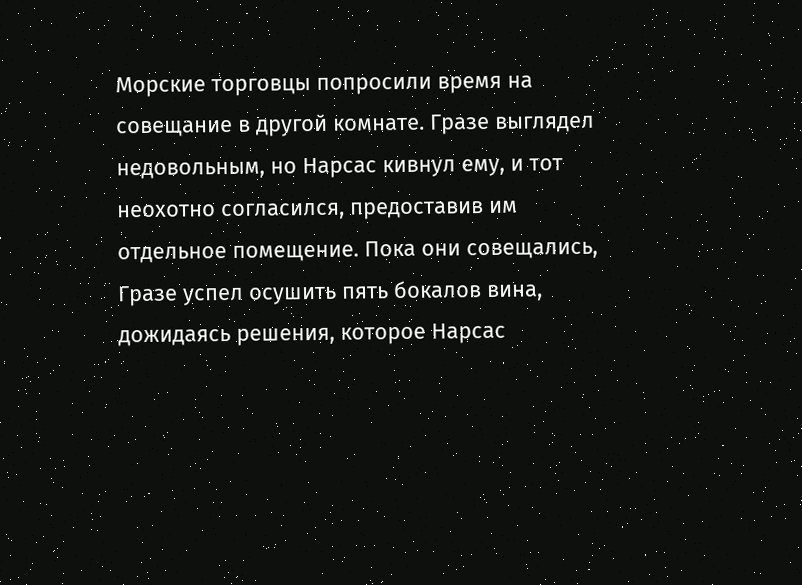Морские торговцы попросили время на совещание в другой комнате. Гразе выглядел недовольным, но Нарсас кивнул ему, и тот неохотно согласился, предоставив им отдельное помещение. Пока они совещались, Гразе успел осушить пять бокалов вина, дожидаясь решения, которое Нарсас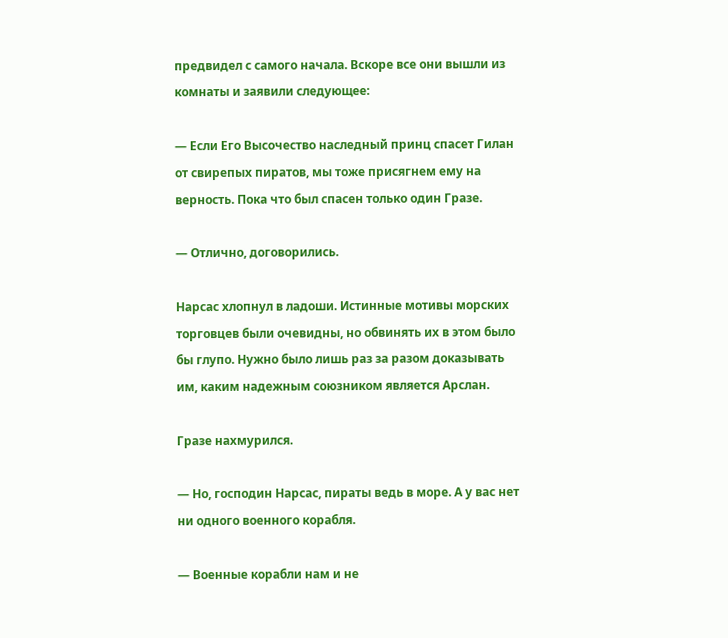предвидел с самого начала. Вскоре все они вышли из комнаты и заявили следующее:

— Если Его Высочество наследный принц спасет Гилан от свирепых пиратов, мы тоже присягнем ему на верность. Пока что был спасен только один Гразе.

— Отлично, договорились.

Нарсас хлопнул в ладоши. Истинные мотивы морских торговцев были очевидны, но обвинять их в этом было бы глупо. Нужно было лишь раз за разом доказывать им, каким надежным союзником является Арслан.

Гразе нахмурился.

— Но, господин Нарсас, пираты ведь в море. А у вас нет ни одного военного корабля.

— Военные корабли нам и не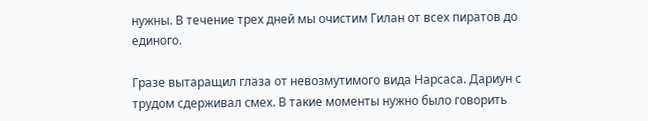нужны. В течение трех дней мы очистим Гилан от всех пиратов до единого.

Гразе вытаращил глаза от невозмутимого вида Нарсаса. Дариун с трудом сдерживал смех. В такие моменты нужно было говорить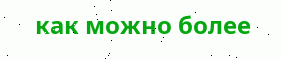как можно более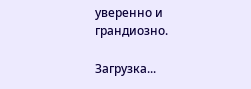уверенно и грандиозно.

Загрузка...